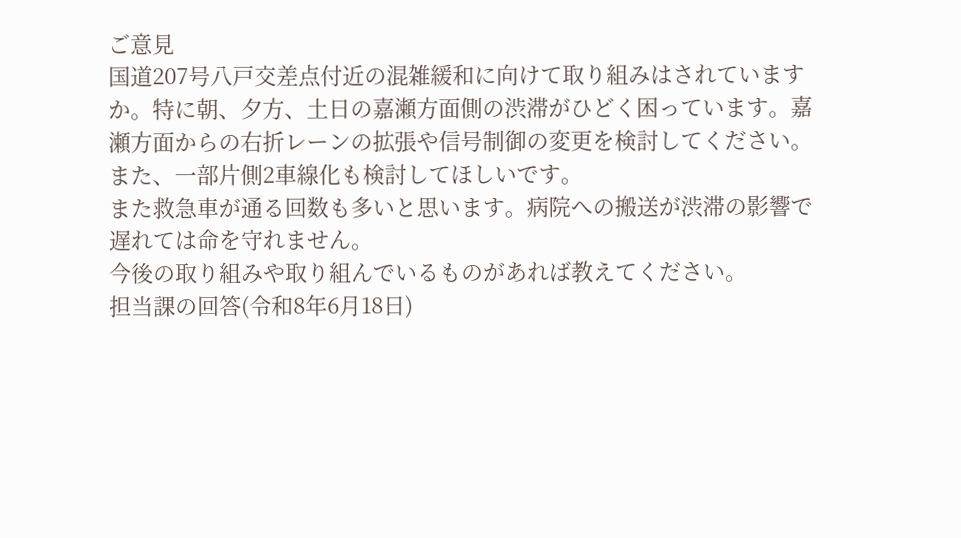ご意見
国道207号八戸交差点付近の混雑緩和に向けて取り組みはされていますか。特に朝、夕方、土日の嘉瀬方面側の渋滞がひどく困っています。嘉瀬方面からの右折レーンの拡張や信号制御の変更を検討してください。また、一部片側2車線化も検討してほしいです。
また救急車が通る回数も多いと思います。病院への搬送が渋滞の影響で遅れては命を守れません。
今後の取り組みや取り組んでいるものがあれば教えてください。
担当課の回答(令和8年6月18日)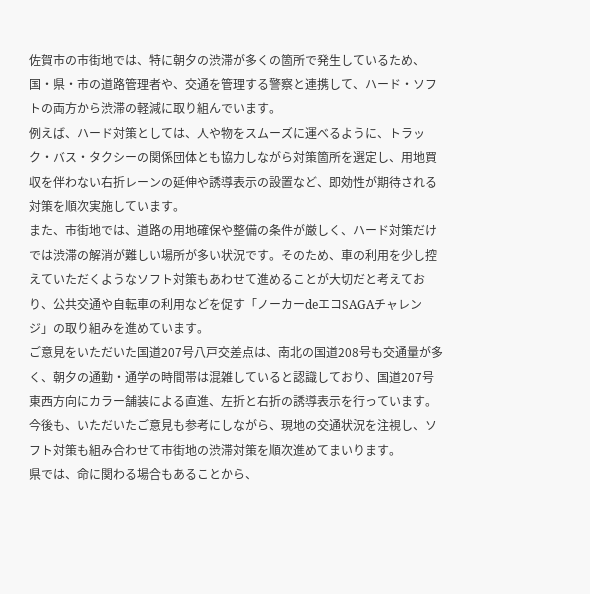佐賀市の市街地では、特に朝夕の渋滞が多くの箇所で発生しているため、国・県・市の道路管理者や、交通を管理する警察と連携して、ハード・ソフトの両方から渋滞の軽減に取り組んでいます。
例えば、ハード対策としては、人や物をスムーズに運べるように、トラック・バス・タクシーの関係団体とも協力しながら対策箇所を選定し、用地買収を伴わない右折レーンの延伸や誘導表示の設置など、即効性が期待される対策を順次実施しています。
また、市街地では、道路の用地確保や整備の条件が厳しく、ハード対策だけでは渋滞の解消が難しい場所が多い状況です。そのため、車の利用を少し控えていただくようなソフト対策もあわせて進めることが大切だと考えており、公共交通や自転車の利用などを促す「ノーカーdeエコSAGAチャレンジ」の取り組みを進めています。
ご意見をいただいた国道207号八戸交差点は、南北の国道208号も交通量が多く、朝夕の通勤・通学の時間帯は混雑していると認識しており、国道207号東西方向にカラー舗装による直進、左折と右折の誘導表示を行っています。
今後も、いただいたご意見も参考にしながら、現地の交通状況を注視し、ソフト対策も組み合わせて市街地の渋滞対策を順次進めてまいります。
県では、命に関わる場合もあることから、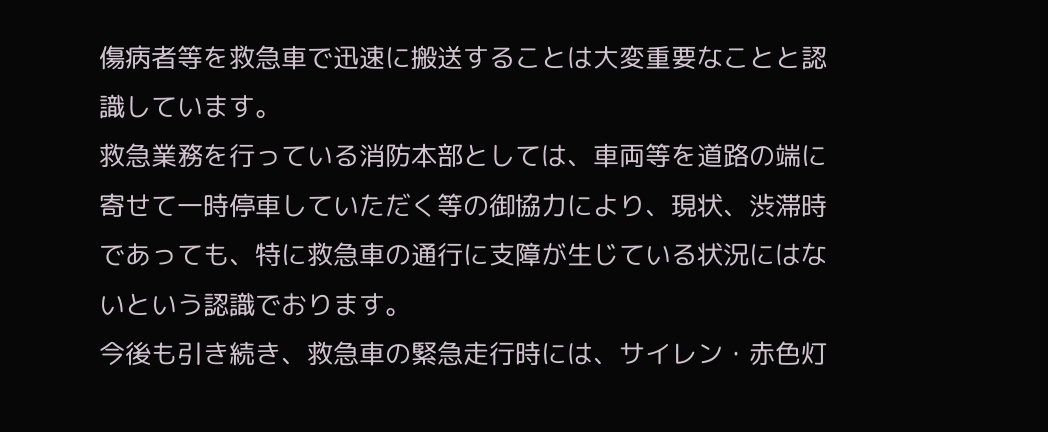傷病者等を救急車で迅速に搬送することは大変重要なことと認識しています。
救急業務を行っている消防本部としては、車両等を道路の端に寄せて一時停車していただく等の御協力により、現状、渋滞時であっても、特に救急車の通行に支障が生じている状況にはないという認識でおります。
今後も引き続き、救急車の緊急走行時には、サイレン・赤色灯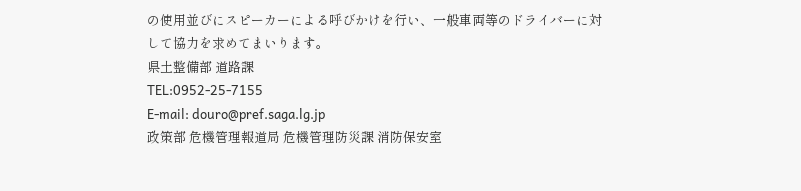の使用並びにスピーカーによる呼びかけを行い、一般車両等のドライバーに対して協力を求めてまいります。
県土整備部 道路課
TEL:0952-25-7155
E-mail: douro@pref.saga.lg.jp
政策部 危機管理報道局 危機管理防災課 消防保安室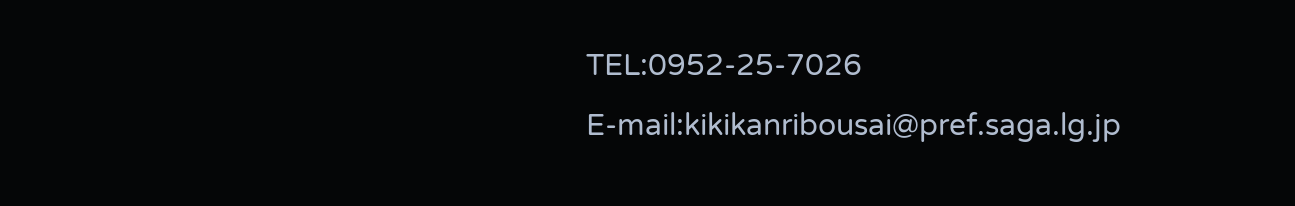TEL:0952-25-7026
E-mail:kikikanribousai@pref.saga.lg.jp